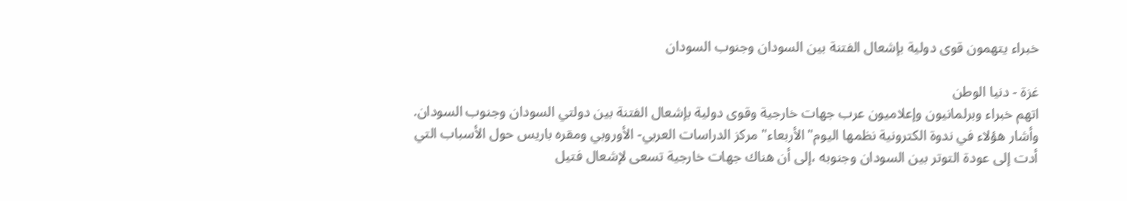خبراء يتهمون قوى دولية بإشعال الفتنة بين السودان وجنوب السودان

غزة - دنيا الوطن
اتهم خبراء وبرلمانيون وإعلاميون عرب جهات خارجية وقوى دولية بإشعال الفتنة بين دولتي السودان وجنوب السودان. وأشار هؤلاء في ندوة الكترونية نظمها اليوم"الأربعاء" مركز الدراسات العربي- الأوروبي ومقره باريس حول الأسباب التي أدت إلى عودة التوتر بين السودان وجنوبه ،إلى أن هناك جهات خارجية تسعى لإشعال فتيل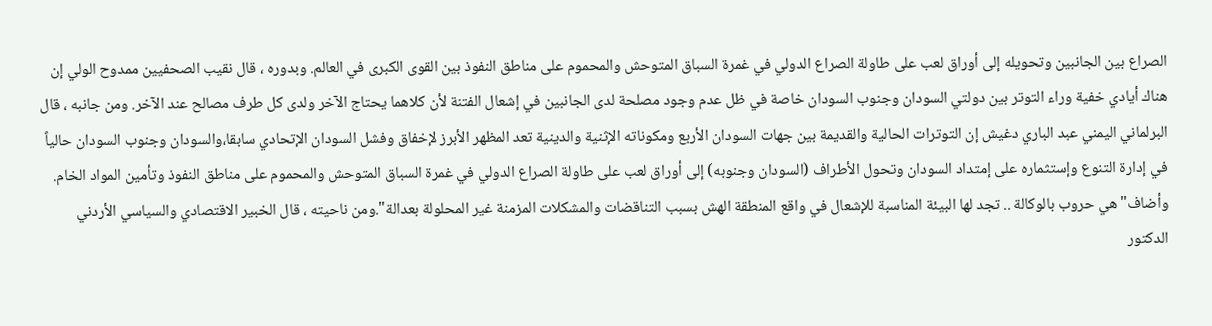الصراع بين الجانبين وتحويله إلى أوراق لعب على طاولة الصراع الدولي في غمرة السباق المتوحش والمحموم على مناطق النفوذ بين القوى الكبرى في العالم. وبدوره ، قال نقيب الصحفيين ممدوح الولي إن هناك أيادي خفية وراء التوتر بين دولتي السودان وجنوب السودان خاصة في ظل عدم وجود مصلحة لدى الجانبين في إشعال الفتنة لأن كلاهما يحتاج الآخر ولدى كل طرف مصالح عند الآخر. ومن جانبه ، قال البرلماني اليمني عبد الباري دغيش إن التوترات الحالية والقديمة بين جهات السودان الأربع ومكوناته الإثنية والدينية تعد المظهر الأبرز لإخفاق وفشل السودان الإتحادي سابقا،والسودان وجنوب السودان حالياً في إدارة التنوع وإستثماره على إمتداد السودان وتحول الأطراف (السودان وجنوبه) إلى أوراق لعب على طاولة الصراع الدولي في غمرة السباق المتوحش والمحموم على مناطق النفوذ وتأمين المواد الخام. وأضاف"هي حروب بالوكالة .. تجد لها البيئة المناسبة للإشعال في واقع المنطقة الهش بسبب التناقضات والمشكلات المزمنة غير المحلولة بعدالة".ومن ناحيته ، قال الخبير الاقتصادي والسياسي الأردني الدكتور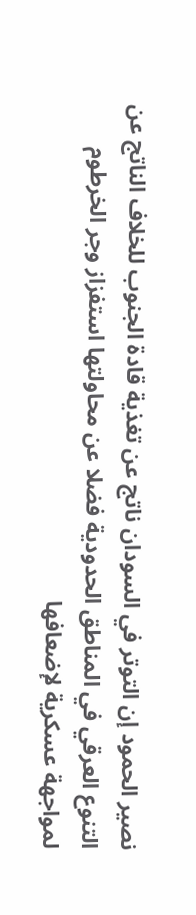نصير الحمود إن التوتر في السودان ناتج عن تغذية قادة الجنوب للخلاف الناتج عن التنوع العرقي في المناطق الحدودية فضلا عن محاولتها استفزاز وجر الخرطوم لمواجهة عسكرية لإضعافها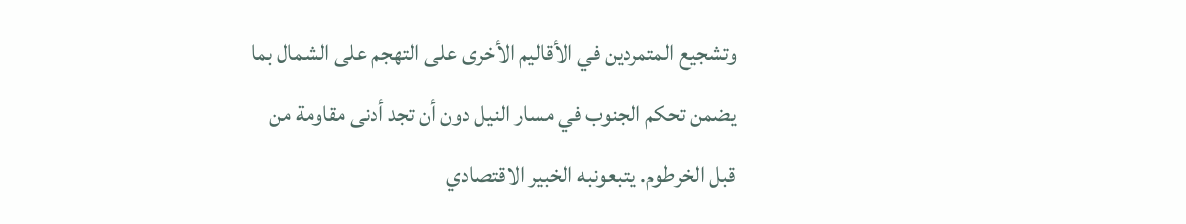وتشجيع المتمردين في الأقاليم الأخرى على التهجم على الشمال بما يضمن تحكم الجنوب في مسار النيل دون أن تجد أدنى مقاومة من قبل الخرطوم. يتبعونبه الخبير الاقتصادي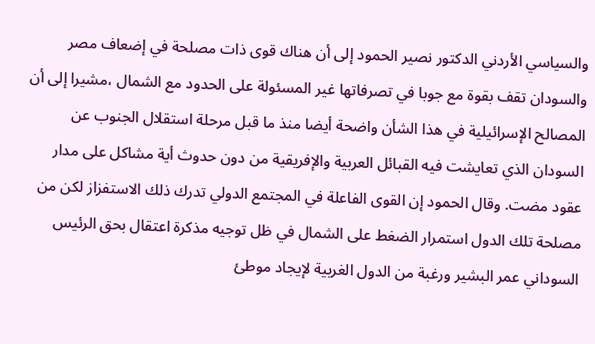والسياسي الأردني الدكتور نصير الحمود إلى أن هناك قوى ذات مصلحة في إضعاف مصر والسودان تقف بقوة مع جوبا في تصرفاتها غير المسئولة على الحدود مع الشمال ،مشيرا إلى أن المصالح الإسرائيلية في هذا الشأن واضحة أيضا منذ ما قبل مرحلة استقلال الجنوب عن السودان الذي تعايشت فيه القبائل العربية والإفريقية من دون حدوث أية مشاكل على مدار عقود مضت. وقال الحمود إن القوى الفاعلة في المجتمع الدولي تدرك ذلك الاستفزاز لكن من مصلحة تلك الدول استمرار الضغط على الشمال في ظل توجيه مذكرة اعتقال بحق الرئيس السوداني عمر البشير ورغبة من الدول الغربية لإيجاد موطئ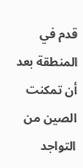قدم في المنطقة بعد أن تمكنت الصين من التواجد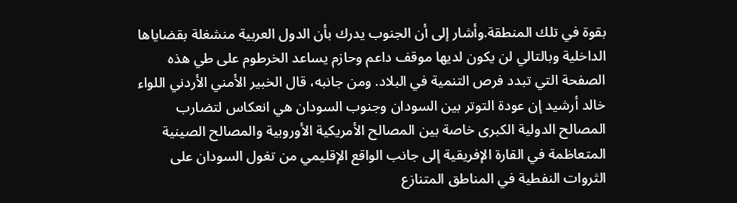بقوة في تلك المنطقة.وأشار إلى أن الجنوب يدرك بأن الدول العربية منشغلة بقضاياها الداخلية وبالتالي لن يكون لديها موقف داعم وحازم يساعد الخرطوم على طي هذه الصفحة التي تبدد فرص التنمية في البلاد. ومن جانبه، قال الخبير الأمني الأردني اللواء خالد أرشيد إن عودة التوتر بين السودان وجنوب السودان هي انعكاس لتضارب المصالح الدولية الكبرى خاصة بين المصالح الأمريكية الأوروبية والمصالح الصينية المتعاظمة في القارة الإفريقية إلى جانب الواقع الإقليمي من تغول السودان على الثروات النفطية في المناطق المتنازع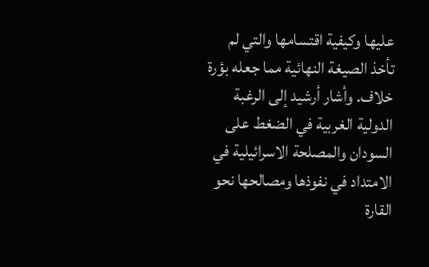عليها وكيفية اقتسامها والتي لم تأخذ الصيغة النهائية مما جعله بؤرة خلاف. وأشار أرشيد إلى الرغبة الدولية الغربية في الضغط على السودان والمصلحة الاسرائيلية في الامتداد في نفوذها ومصالحها نحو القارة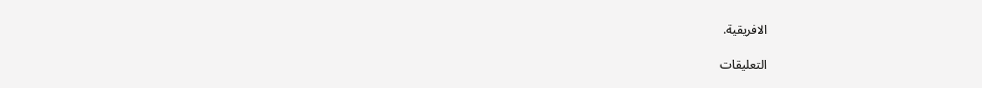الافريقية.

التعليقات